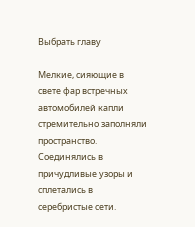Выбрать главу

Мелкие, сияющие в свете фар встречных автомобилей капли стремительно заполняли пространство. Соединялись в причудливые узоры и сплетались в серебристые сети.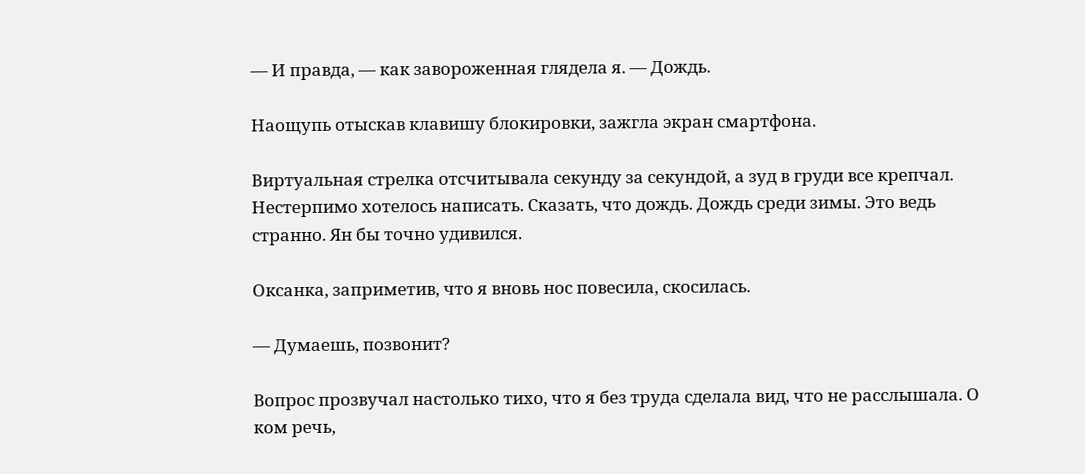— И правда, — как завороженная глядела я. — Дождь.

Наощупь отыскав клавишу блокировки, зажгла экран смартфона.

Виртуальная стрелка отсчитывала секунду за секундой, а зуд в груди все крепчал. Нестерпимо хотелось написать. Сказать, что дождь. Дождь среди зимы. Это ведь странно. Ян бы точно удивился.

Оксанка, заприметив, что я вновь нос повесила, скосилась.

— Думаешь, позвонит?

Вопрос прозвучал настолько тихо, что я без труда сделала вид, что не расслышала. О ком речь,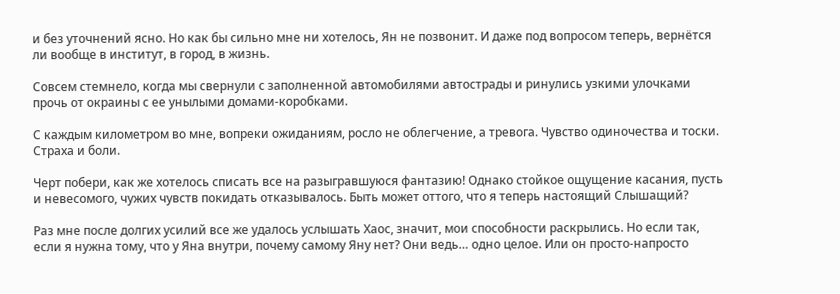и без уточнений ясно. Но как бы сильно мне ни хотелось, Ян не позвонит. И даже под вопросом теперь, вернётся ли вообще в институт, в город, в жизнь.

Совсем стемнело, когда мы свернули с заполненной автомобилями автострады и ринулись узкими улочками прочь от окраины с ее унылыми домами-коробками.

С каждым километром во мне, вопреки ожиданиям, росло не облегчение, а тревога. Чувство одиночества и тоски. Страха и боли.

Черт побери, как же хотелось списать все на разыгравшуюся фантазию! Однако стойкое ощущение касания, пусть и невесомого, чужих чувств покидать отказывалось. Быть может оттого, что я теперь настоящий Слышащий?

Раз мне после долгих усилий все же удалось услышать Хаос, значит, мои способности раскрылись. Но если так, если я нужна тому, что у Яна внутри, почему самому Яну нет? Они ведь… одно целое. Или он просто-напросто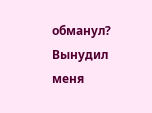обманул? Вынудил меня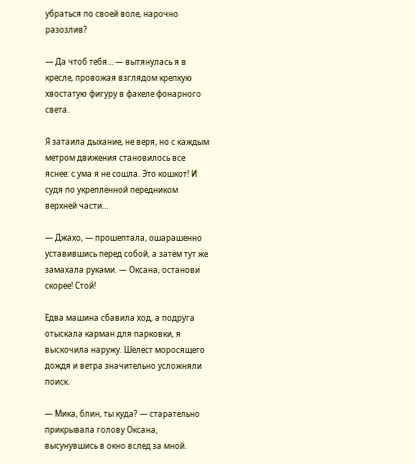убраться по своей воле, нарочно разозлив?

— Да чтоб тебя… — вытянулась я в кресле, провожая взглядом крепкую хвостатую фигуру в факеле фонарного света.

Я затаила дыхание, не веря, но с каждым метром движения становилось все яснее: с ума я не сошла. Это кошкот! И судя по укрепленной передником верхней части…

— Джахо, — прошептала, ошарашенно уставившись перед собой, а затем тут же замахала руками. — Оксана, останови скорее! Стой!

Едва машина сбавила ход, а подруга отыскала карман для парковки, я выскочила наружу. Шелест моросящего дождя и ветра значительно усложняли поиск.

— Мика, блин, ты куда? — старательно прикрывала голову Оксана, высунувшись в окно вслед за мной.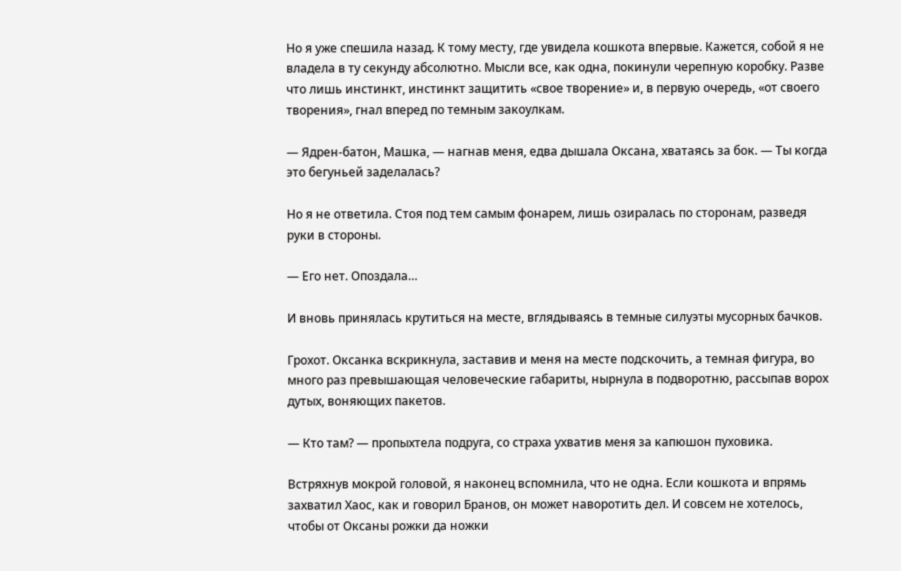Но я уже спешила назад. К тому месту, где увидела кошкота впервые. Кажется, собой я не владела в ту секунду абсолютно. Мысли все, как одна, покинули черепную коробку. Разве что лишь инстинкт, инстинкт защитить «свое творение» и, в первую очередь, «от своего творения», гнал вперед по темным закоулкам.

— Ядрен-батон, Машка, — нагнав меня, едва дышала Оксана, хватаясь за бок. — Ты когда это бегуньей заделалась?

Но я не ответила. Стоя под тем самым фонарем, лишь озиралась по сторонам, разведя руки в стороны.

— Его нет. Опоздала…

И вновь принялась крутиться на месте, вглядываясь в темные силуэты мусорных бачков.

Грохот. Оксанка вскрикнула, заставив и меня на месте подскочить, а темная фигура, во много раз превышающая человеческие габариты, нырнула в подворотню, рассыпав ворох дутых, воняющих пакетов.

— Кто там? — пропыхтела подруга, со страха ухватив меня за капюшон пуховика.

Встряхнув мокрой головой, я наконец вспомнила, что не одна. Если кошкота и впрямь захватил Хаос, как и говорил Бранов, он может наворотить дел. И совсем не хотелось, чтобы от Оксаны рожки да ножки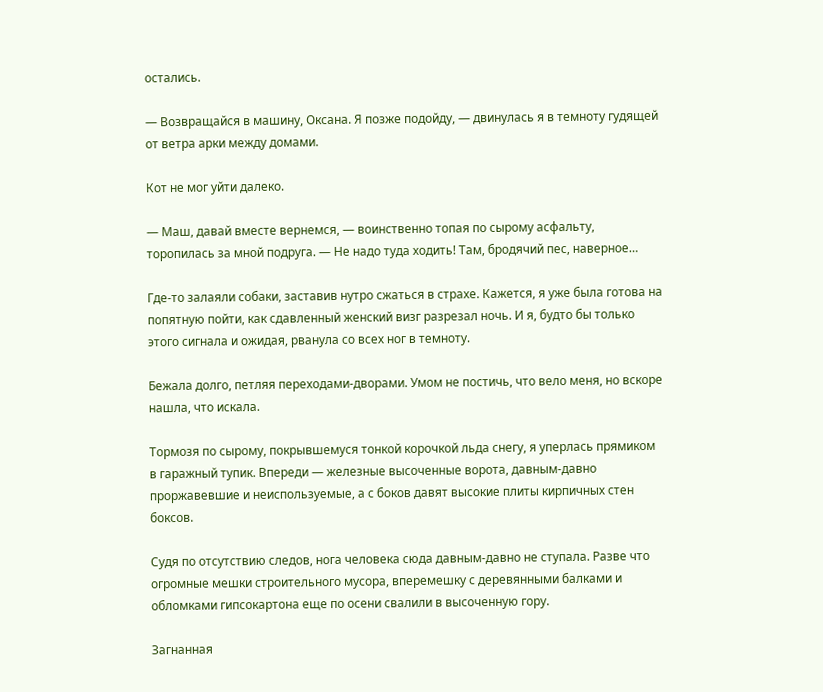остались.

— Возвращайся в машину, Оксана. Я позже подойду, — двинулась я в темноту гудящей от ветра арки между домами.

Кот не мог уйти далеко.

— Маш, давай вместе вернемся, — воинственно топая по сырому асфальту, торопилась за мной подруга. — Не надо туда ходить! Там, бродячий пес, наверное…

Где-то залаяли собаки, заставив нутро сжаться в страхе. Кажется, я уже была готова на попятную пойти, как сдавленный женский визг разрезал ночь. И я, будто бы только этого сигнала и ожидая, рванула со всех ног в темноту.

Бежала долго, петляя переходами-дворами. Умом не постичь, что вело меня, но вскоре нашла, что искала.

Тормозя по сырому, покрывшемуся тонкой корочкой льда снегу, я уперлась прямиком в гаражный тупик. Впереди — железные высоченные ворота, давным-давно проржавевшие и неиспользуемые, а с боков давят высокие плиты кирпичных стен боксов.

Судя по отсутствию следов, нога человека сюда давным-давно не ступала. Разве что огромные мешки строительного мусора, вперемешку с деревянными балками и обломками гипсокартона еще по осени свалили в высоченную гору.

Загнанная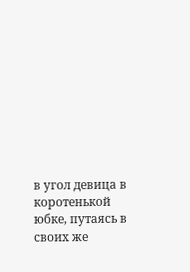в угол девица в коротенькой юбке, путаясь в своих же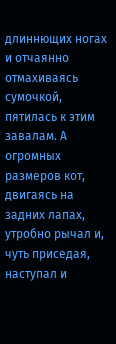длиннющих ногах и отчаянно отмахиваясь сумочкой, пятилась к этим завалам. А огромных размеров кот, двигаясь на задних лапах, утробно рычал и, чуть приседая, наступал и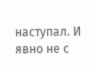наступал. И явно не с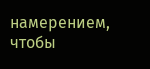намерением, чтобы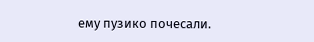ему пузико почесали.